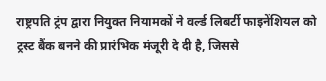राष्ट्रपति ट्रंप द्वारा नियुक्त नियामकों ने वर्ल्ड लिबर्टी फाइनेंशियल को ट्रस्ट बैंक बनने की प्रारंभिक मंजूरी दे दी है, जिससे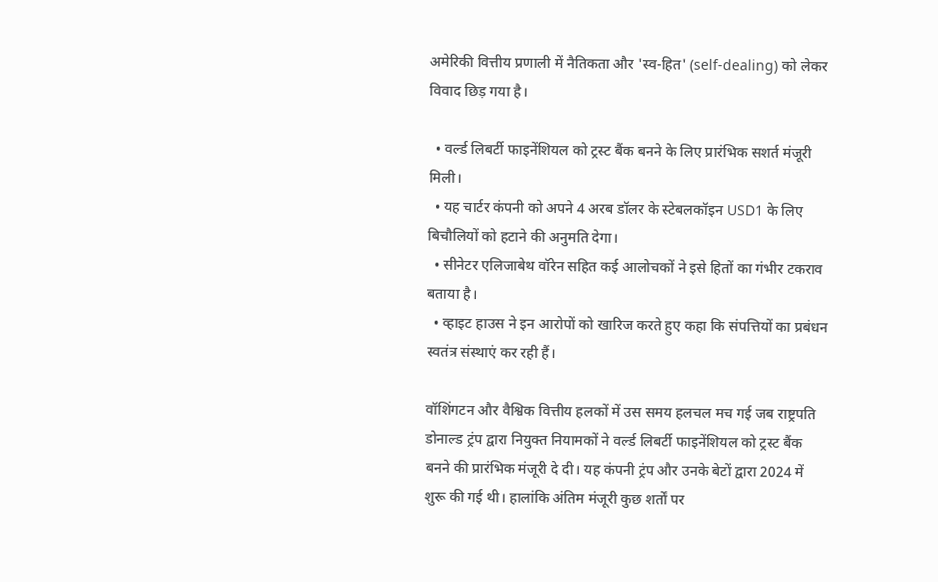अमेरिकी वित्तीय प्रणाली में नैतिकता और 'स्व-हित' (self-dealing) को लेकर विवाद छिड़ गया है।

  • वर्ल्ड लिबर्टी फाइनेंशियल को ट्रस्ट बैंक बनने के लिए प्रारंभिक सशर्त मंजूरी मिली।
  • यह चार्टर कंपनी को अपने 4 अरब डॉलर के स्टेबलकॉइन USD1 के लिए बिचौलियों को हटाने की अनुमति देगा।
  • सीनेटर एलिजाबेथ वॉरेन सहित कई आलोचकों ने इसे हितों का गंभीर टकराव बताया है।
  • व्हाइट हाउस ने इन आरोपों को खारिज करते हुए कहा कि संपत्तियों का प्रबंधन स्वतंत्र संस्थाएं कर रही हैं।

वॉशिंगटन और वैश्विक वित्तीय हलकों में उस समय हलचल मच गई जब राष्ट्रपति डोनाल्ड ट्रंप द्वारा नियुक्त नियामकों ने वर्ल्ड लिबर्टी फाइनेंशियल को ट्रस्ट बैंक बनने की प्रारंभिक मंजूरी दे दी। यह कंपनी ट्रंप और उनके बेटों द्वारा 2024 में शुरू की गई थी। हालांकि अंतिम मंजूरी कुछ शर्तों पर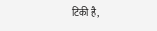टिकी है,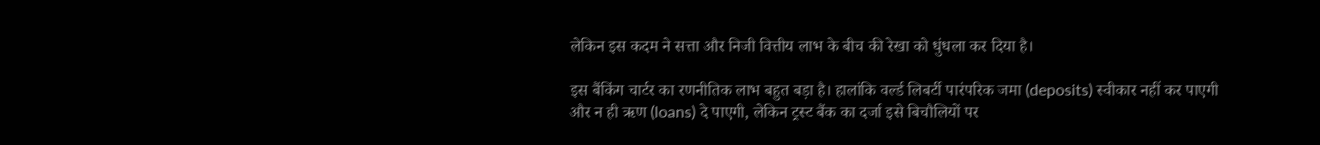लेकिन इस कदम ने सत्ता और निजी वित्तीय लाभ के बीच की रेखा को धुंधला कर दिया है।

इस बैंकिंग चार्टर का रणनीतिक लाभ बहुत बड़ा है। हालांकि वर्ल्ड लिबर्टी पारंपरिक जमा (deposits) स्वीकार नहीं कर पाएगी और न ही ऋण (loans) दे पाएगी, लेकिन ट्रस्ट बैंक का दर्जा इसे बिचौलियों पर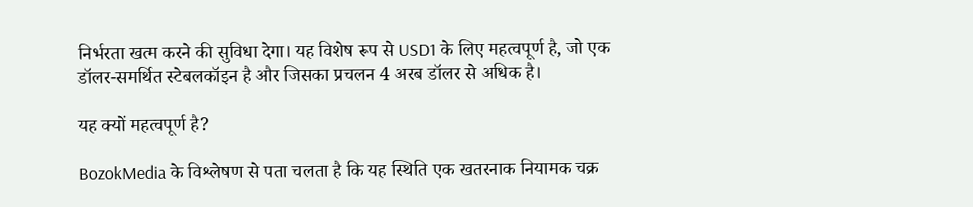निर्भरता खत्म करने की सुविधा देगा। यह विशेष रूप से USD1 के लिए महत्वपूर्ण है, जो एक डॉलर-समर्थित स्टेबलकॉइन है और जिसका प्रचलन 4 अरब डॉलर से अधिक है।

यह क्यों महत्वपूर्ण है?

BozokMedia के विश्लेषण से पता चलता है कि यह स्थिति एक खतरनाक नियामक चक्र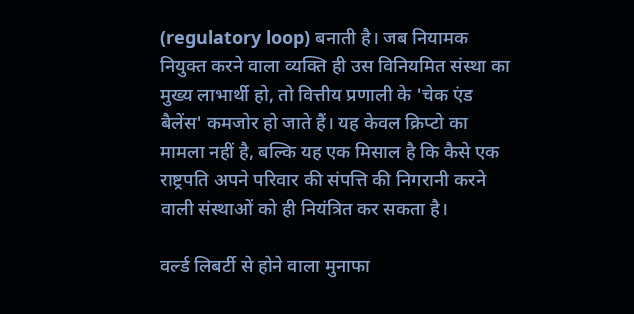(regulatory loop) बनाती है। जब नियामक नियुक्त करने वाला व्यक्ति ही उस विनियमित संस्था का मुख्य लाभार्थी हो, तो वित्तीय प्रणाली के 'चेक एंड बैलेंस' कमजोर हो जाते हैं। यह केवल क्रिप्टो का मामला नहीं है, बल्कि यह एक मिसाल है कि कैसे एक राष्ट्रपति अपने परिवार की संपत्ति की निगरानी करने वाली संस्थाओं को ही नियंत्रित कर सकता है।

वर्ल्ड लिबर्टी से होने वाला मुनाफा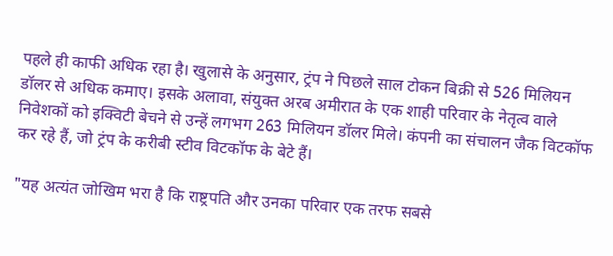पहले ही काफी अधिक रहा है। खुलासे के अनुसार, ट्रंप ने पिछले साल टोकन बिक्री से 526 मिलियन डॉलर से अधिक कमाए। इसके अलावा, संयुक्त अरब अमीरात के एक शाही परिवार के नेतृत्व वाले निवेशकों को इक्विटी बेचने से उन्हें लगभग 263 मिलियन डॉलर मिले। कंपनी का संचालन जैक विटकॉफ कर रहे हैं, जो ट्रंप के करीबी स्टीव विटकॉफ के बेटे हैं।

"यह अत्यंत जोखिम भरा है कि राष्ट्रपति और उनका परिवार एक तरफ सबसे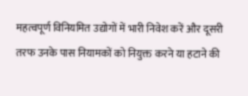महत्वपूर्ण विनियमित उद्योगों में भारी निवेश करें और दूसरी तरफ उनके पास नियामकों को नियुक्त करने या हटाने की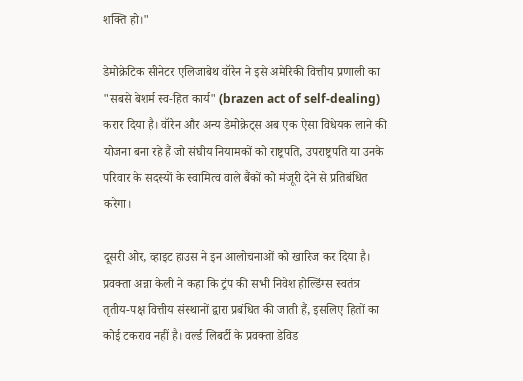शक्ति हो।"

डेमोक्रेटिक सीनेटर एलिजाबेथ वॉरेन ने इसे अमेरिकी वित्तीय प्रणाली का "सबसे बेशर्म स्व-हित कार्य" (brazen act of self-dealing) करार दिया है। वॉरेन और अन्य डेमोक्रेट्स अब एक ऐसा विधेयक लाने की योजना बना रहे हैं जो संघीय नियामकों को राष्ट्रपति, उपराष्ट्रपति या उनके परिवार के सदस्यों के स्वामित्व वाले बैंकों को मंजूरी देने से प्रतिबंधित करेगा।

दूसरी ओर, व्हाइट हाउस ने इन आलोचनाओं को खारिज कर दिया है। प्रवक्ता अन्ना केली ने कहा कि ट्रंप की सभी निवेश होल्डिंग्स स्वतंत्र तृतीय-पक्ष वित्तीय संस्थानों द्वारा प्रबंधित की जाती हैं, इसलिए हितों का कोई टकराव नहीं है। वर्ल्ड लिबर्टी के प्रवक्ता डेविड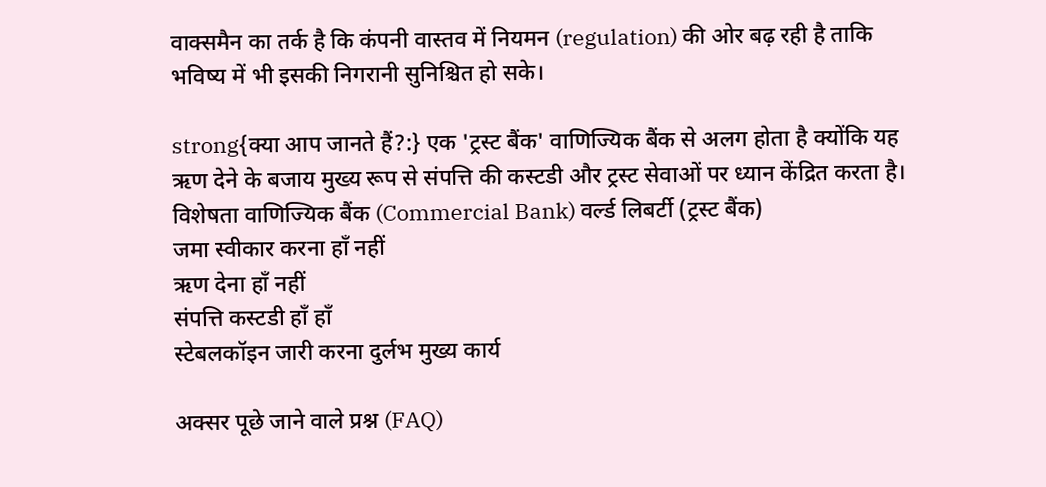वाक्समैन का तर्क है कि कंपनी वास्तव में नियमन (regulation) की ओर बढ़ रही है ताकि भविष्य में भी इसकी निगरानी सुनिश्चित हो सके।

strong{क्या आप जानते हैं?:} एक 'ट्रस्ट बैंक' वाणिज्यिक बैंक से अलग होता है क्योंकि यह ऋण देने के बजाय मुख्य रूप से संपत्ति की कस्टडी और ट्रस्ट सेवाओं पर ध्यान केंद्रित करता है।
विशेषता वाणिज्यिक बैंक (Commercial Bank) वर्ल्ड लिबर्टी (ट्रस्ट बैंक)
जमा स्वीकार करना हाँ नहीं
ऋण देना हाँ नहीं
संपत्ति कस्टडी हाँ हाँ
स्टेबलकॉइन जारी करना दुर्लभ मुख्य कार्य

अक्सर पूछे जाने वाले प्रश्न (FAQ)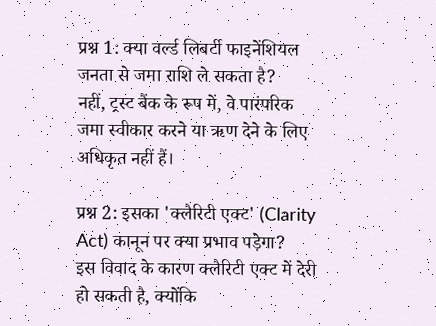प्रश्न 1: क्या वर्ल्ड लिबर्टी फाइनेंशियल जनता से जमा राशि ले सकता है?
नहीं, ट्रस्ट बैंक के रूप में, वे पारंपरिक जमा स्वीकार करने या ऋण देने के लिए अधिकृत नहीं हैं।

प्रश्न 2: इसका 'क्लैरिटी एक्ट' (Clarity Act) कानून पर क्या प्रभाव पड़ेगा?
इस विवाद के कारण क्लैरिटी एक्ट में देरी हो सकती है, क्योंकि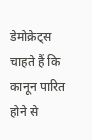डेमोक्रेट्स चाहते हैं कि कानून पारित होने से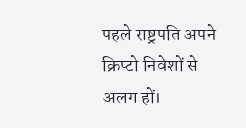पहले राष्ट्रपति अपने क्रिप्टो निवेशों से अलग हों।